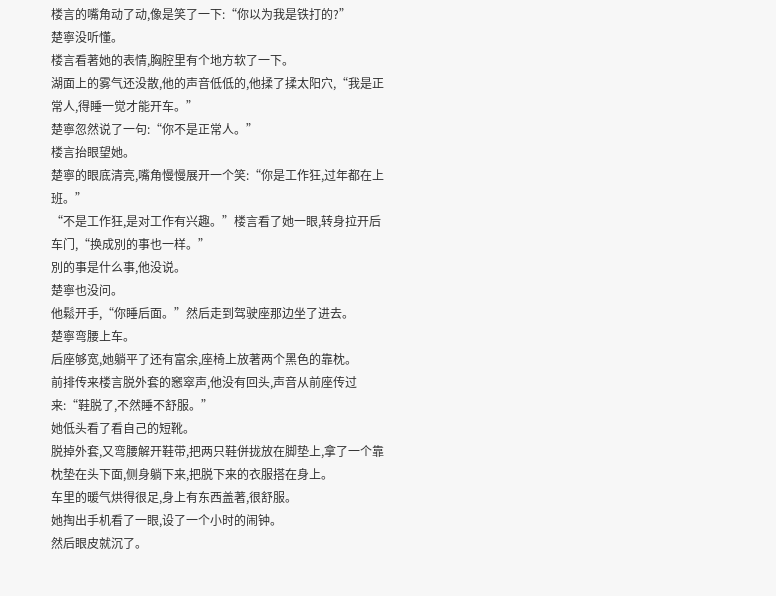楼言的嘴角动了动,像是笑了一下:“你以为我是铁打的?”
楚寧没听懂。
楼言看著她的表情,胸腔里有个地方软了一下。
湖面上的雾气还没散,他的声音低低的,他揉了揉太阳穴,“我是正常人,得睡一觉才能开车。”
楚寧忽然说了一句:“你不是正常人。”
楼言抬眼望她。
楚寧的眼底清亮,嘴角慢慢展开一个笑:“你是工作狂,过年都在上班。”
“不是工作狂,是对工作有兴趣。”楼言看了她一眼,转身拉开后车门,“换成別的事也一样。”
別的事是什么事,他没说。
楚寧也没问。
他鬆开手,“你睡后面。”然后走到驾驶座那边坐了进去。
楚寧弯腰上车。
后座够宽,她躺平了还有富余,座椅上放著两个黑色的靠枕。
前排传来楼言脱外套的窸窣声,他没有回头,声音从前座传过来:“鞋脱了,不然睡不舒服。”
她低头看了看自己的短靴。
脱掉外套,又弯腰解开鞋带,把两只鞋併拢放在脚垫上,拿了一个靠枕垫在头下面,侧身躺下来,把脱下来的衣服搭在身上。
车里的暖气烘得很足,身上有东西盖著,很舒服。
她掏出手机看了一眼,设了一个小时的闹钟。
然后眼皮就沉了。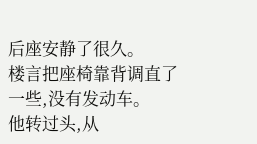后座安静了很久。
楼言把座椅靠背调直了一些,没有发动车。
他转过头,从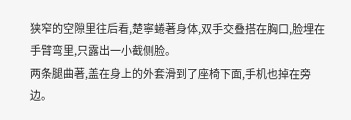狭窄的空隙里往后看,楚寧蜷著身体,双手交叠搭在胸口,脸埋在手臂弯里,只露出一小截侧脸。
两条腿曲著,盖在身上的外套滑到了座椅下面,手机也掉在旁边。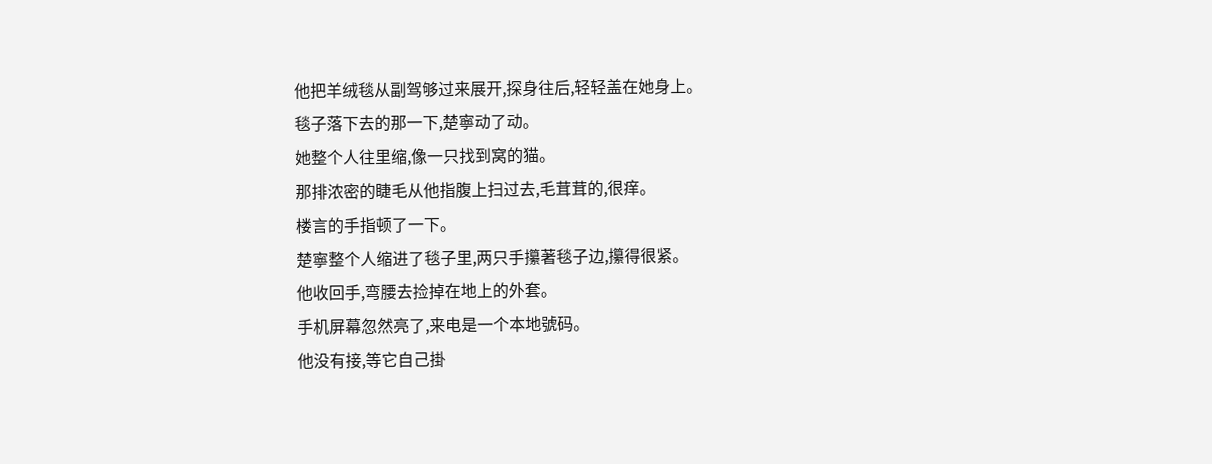他把羊绒毯从副驾够过来展开,探身往后,轻轻盖在她身上。
毯子落下去的那一下,楚寧动了动。
她整个人往里缩,像一只找到窝的猫。
那排浓密的睫毛从他指腹上扫过去,毛茸茸的,很痒。
楼言的手指顿了一下。
楚寧整个人缩进了毯子里,两只手攥著毯子边,攥得很紧。
他收回手,弯腰去捡掉在地上的外套。
手机屏幕忽然亮了,来电是一个本地號码。
他没有接,等它自己掛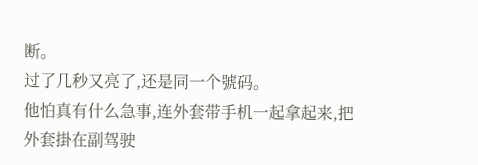断。
过了几秒又亮了,还是同一个號码。
他怕真有什么急事,连外套带手机一起拿起来,把外套掛在副驾驶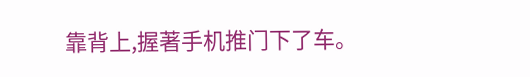靠背上,握著手机推门下了车。